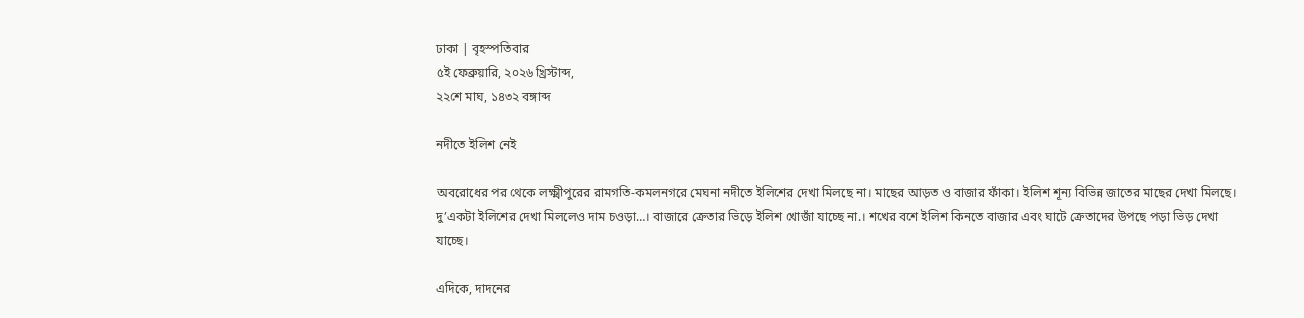ঢাকা | বৃহস্পতিবার
৫ই ফেব্রুয়ারি, ২০২৬ খ্রিস্টাব্দ,
২২শে মাঘ, ১৪৩২ বঙ্গাব্দ

নদীতে ইলিশ নেই

অবরোধের পর থেকে লক্ষ্মীপুরের রামগতি-কমলনগরে মেঘনা নদীতে ইলিশের দেখা মিলছে না। মাছের আড়ত ও বাজার ফাঁকা। ইলিশ শূন্য বিভিন্ন জাতের মাছের দেখা মিলছে। দু’একটা ইলিশের দেখা মিললেও দাম চওড়া…। বাজারে ক্রেতার ভিড়ে ইলিশ খোজাঁ যাচ্ছে না.। শখের বশে ইলিশ কিনতে বাজার এবং ঘাটে ক্রেতাদের উপছে পড়া ভিড় দেখা যাচ্ছে।

এদিকে, দাদনের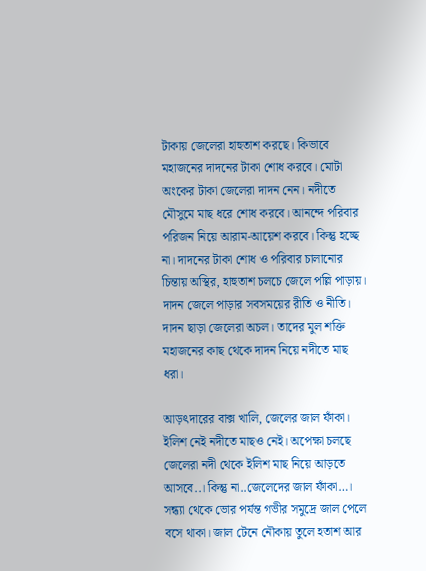টাকায় জেলেরা হাহুতাশ করছে। কিভাবে মহাজনের দাদনের টাকা শোধ করবে। মোটা অংকের টাকা জেলেরা দাদন নেন। নদীতে মৌসুমে মাছ ধরে শোধ করবে। আনন্দে পরিবার পরিজন নিয়ে আরাম-আয়েশ করবে। কিন্তু হচ্ছে না। দাদনের টাকা শোধ ও পরিবার চালানোর চিন্তায় অস্থির, হাহুতাশ চলচে জেলে পল্লি পাড়ায়। দাদন জেলে পাড়ার সবসময়ের রীতি ও নীতি। দাদন ছাড়া জেলেরা অচল। তাদের মুল শক্তি মহাজনের কাছ থেকে দাদন নিয়ে নদীতে মাছ ধরা।

আড়ৎদারের বাক্স খালি, জেলের জাল ফাঁকা। ইলিশ নেই নদীতে মাছও নেই। অপেক্ষা চলছে জেলেরা নদী থেকে ইলিশ মাছ নিয়ে আড়তে আসবে..। কিন্তু না..জেলেদের জাল ফাঁকা…। সন্ধ্যা থেকে ভোর পর্যন্ত গভীর সমুদ্রে জাল পেলে বসে থাকা। জাল টেনে নৌকায় তুলে হতাশ আর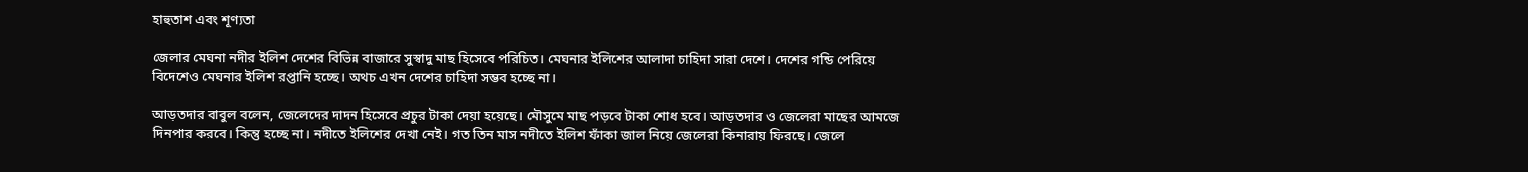হাহুতাশ এবং শূণ্যতা

জেলার মেঘনা নদীর ইলিশ দেশের বিভিন্ন বাজারে সুস্বাদু মাছ হিসেবে পরিচিত। মেঘনার ইলিশের আলাদা চাহিদা সারা দেশে। দেশের গন্ডি পেরিয়ে বিদেশেও মেঘনার ইলিশ রপ্তানি হচ্ছে। অথচ এখন দেশের চাহিদা সম্ভব হচ্ছে না।

আড়তদার বাবুল বলেন, জেলেদের দাদন হিসেবে প্রচুর টাকা দেয়া হয়েছে। মৌসুমে মাছ পড়বে টাকা শোধ হবে। আড়তদার ও জেলেরা মাছের আমজে দিনপার করবে। কিন্তু হচ্ছে না। নদীতে ইলিশের দেখা নেই। গত তিন মাস নদীতে ইলিশ ফাঁকা জাল নিয়ে জেলেরা কিনারায় ফিরছে। জেলে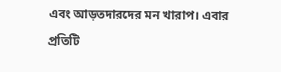এবং আড়তদারদের মন খারাপ। এবার প্রতিটি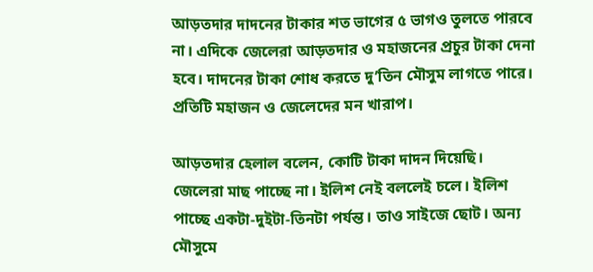আড়তদার দাদনের টাকার শত ভাগের ৫ ভাগও তুলতে পারবে না। এদিকে জেলেরা আড়তদার ও মহাজনের প্রচুর টাকা দেনা হবে। দাদনের টাকা শোধ করতে দু’তিন মৌসুম লাগতে পারে। প্রতিটি মহাজন ও জেলেদের মন খারাপ।

আড়তদার হেলাল বলেন, কোটি টাকা দাদন দিয়েছি। জেলেরা মাছ পাচ্ছে না। ইলিশ নেই বললেই চলে। ইলিশ পাচ্ছে একটা-দুইটা-তিনটা পর্যন্ত। তাও সাইজে ছোট। অন্য মৌসুমে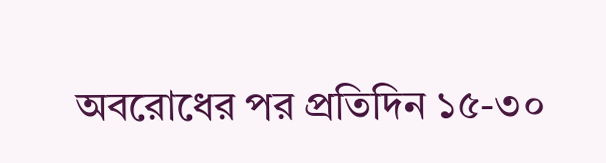অবরোধের পর প্রতিদিন ১৫-৩০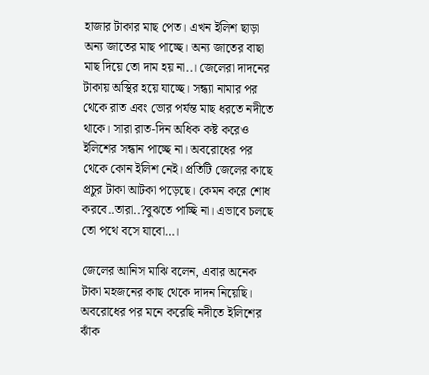হাজার টাকার মাছ পেত। এখন ইলিশ ছাড়া অন্য জাতের মাছ পাচ্ছে। অন্য জাতের বাছা মাছ দিয়ে তো দাম হয় না..। জেলেরা দাদনের টাকায় অস্থির হয়ে যাচ্ছে। সন্ধ্যা নামার পর থেকে রাত এবং ভোর পর্যন্ত মাছ ধরতে নদীতে থাকে। সারা রাত-দিন অধিক কষ্ট করেও ইলিশের সন্ধান পাচ্ছে না। অবরোধের পর থেকে কোন ইলিশ নেই। প্রতিটি জেলের কাছে প্রচুর টাকা আটকা পড়েছে। কেমন করে শোধ করবে..তারা..?বুঝতে পাচ্ছি না। এভাবে চলছে তো পথে বসে যাবো…।

জেলের আনিস মাঝি বলেন, এবার অনেক টাকা মহজনের কাছ থেকে দাদন নিয়েছি। অবরোধের পর মনে করেছি নদীতে ইলিশের ঝাঁক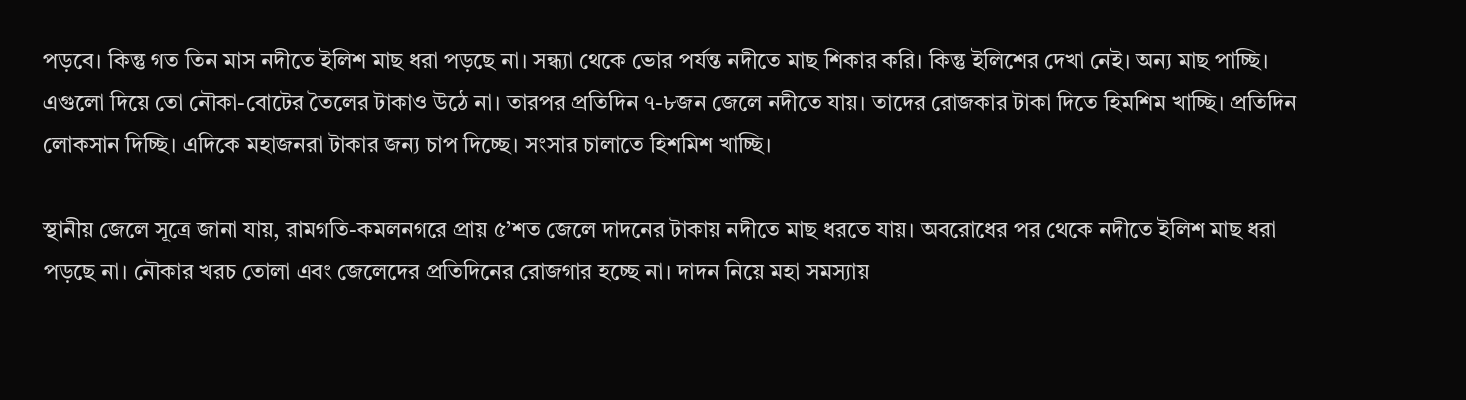পড়বে। কিন্তু গত তিন মাস নদীতে ইলিশ মাছ ধরা পড়ছে না। সন্ধ্যা থেকে ভোর পর্যন্ত নদীতে মাছ শিকার করি। কিন্তু ইলিশের দেখা নেই। অন্য মাছ পাচ্ছি। এগুলো দিয়ে তো নৌকা-বোটের তৈলের টাকাও উঠে না। তারপর প্রতিদিন ৭-৮জন জেলে নদীতে যায়। তাদের রোজকার টাকা দিতে হিমশিম খাচ্ছি। প্রতিদিন লোকসান দিচ্ছি। এদিকে মহাজনরা টাকার জন্য চাপ দিচ্ছে। সংসার চালাতে হিশমিশ খাচ্ছি।

স্থানীয় জেলে সূত্রে জানা যায়, রামগতি-কমলনগরে প্রায় ৫’শত জেলে দাদনের টাকায় নদীতে মাছ ধরতে যায়। অবরোধের পর থেকে নদীতে ইলিশ মাছ ধরা পড়ছে না। নৌকার খরচ তোলা এবং জেলেদের প্রতিদিনের রোজগার হচ্ছে না। দাদন নিয়ে মহা সমস্যায়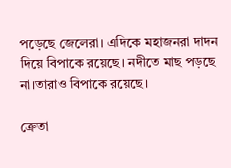পড়েছে জেলেরা। এদিকে মহাজনরা দাদন দিয়ে বিপাকে রয়েছে। নদীতে মাছ পড়ছে না।তারাও বিপাকে রয়েছে।

ক্রেতা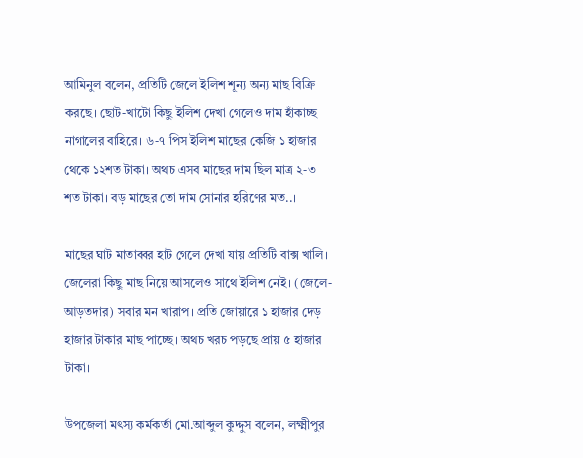আমিনুল বলেন, প্রতিটি জেলে ইলিশ শূন্য অন্য মাছ বিক্রি করছে। ছোট-খাটো কিছু ইলিশ দেখা গেলেও দাম হাঁকাচ্ছ নাগালের বাহিরে। ৬-৭ পিস ইলিশ মাছের কেজি ১ হাজার থেকে ১২শত টাকা। অথচ এসব মাছের দাম ছিল মাত্র ২-৩ শত টাকা। বড় মাছের তো দাম সোনার হরিণের মত..।

মাছের ঘাট মাতাব্বর হাট গেলে দেখা যায় প্রতিটি বাক্স খালি। জেলেরা কিছু মাছ নিয়ে আসলেও সাথে ইলিশ নেই। (জেলে- আড়তদার) সবার মন খারাপ। প্রতি জোয়ারে ১ হাজার দেড় হাজার টাকার মাছ পাচ্ছে। অথচ খরচ পড়ছে প্রায় ৫ হাজার টাকা।

উপজেলা মৎস্য কর্মকর্তা মো.আব্দুল কুদ্দুস বলেন, লক্ষ্মীপুর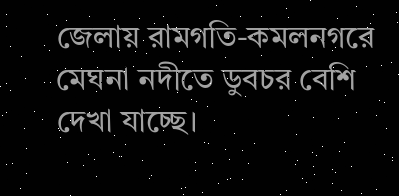জেলায় রামগতি-কমলনগরে মেঘনা নদীতে ডুবচর বেশি দেখা যাচ্ছে।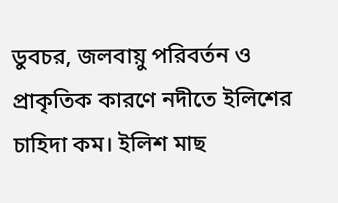ডুবচর, জলবায়ু পরিবর্তন ও প্রাকৃতিক কারণে নদীতে ইলিশের চাহিদা কম। ইলিশ মাছ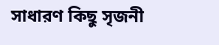সাধারণ কিছু সৃজনী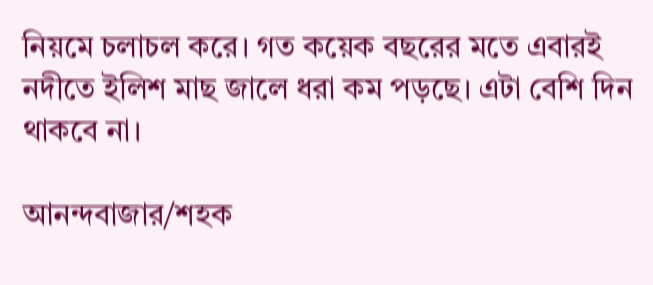নিয়মে চলাচল করে। গত কয়েক বছরের মতে এবারই নদীতে ইলিশ মাছ জালে ধরা কম পড়ছে। এটা বেশি দিন থাকবে না।

আনন্দবাজার/শহক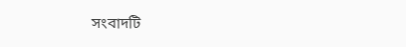সংবাদটি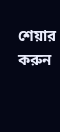শেয়ার করুন